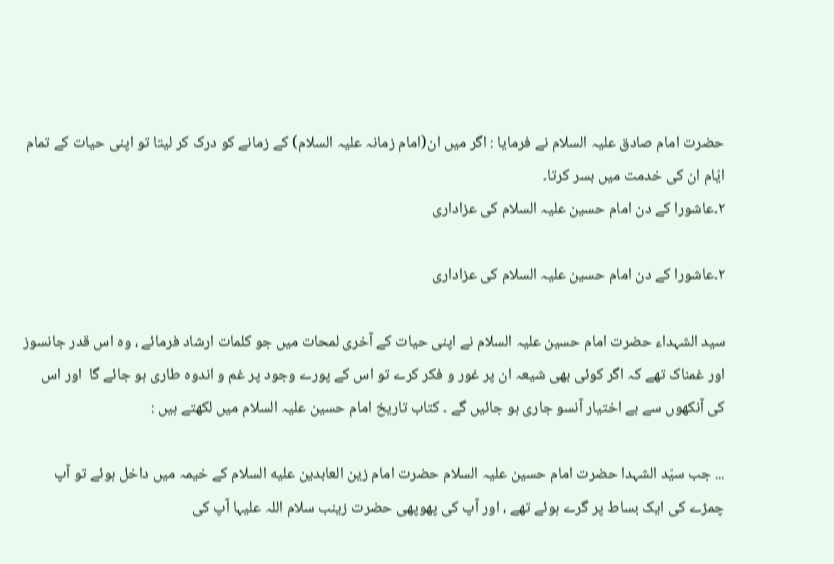حضرت امام صادق علیہ السلام نے فرمایا : اگر میں ان(امام زمانہ علیہ السلام) کے زمانے کو درک کر لیتا تو اپنی حیات کے تمام ایّام ان کی خدمت میں بسر کرتا۔
۲۔عاشورا کے دن امام حسین علیہ السلام کی عزاداری

۲۔عاشورا کے دن امام حسین علیہ السلام کی عزاداری

سید الشہداء حضرت امام حسین علیہ السلام نے اپنی حیات کے آخری لمحات میں جو کلمات ارشاد فرمائے ، وہ اس قدر جانسوز اور غمناک تھے کہ اگر کوئی بھی شیعہ ان پر غور و فکر کرے تو اس کے پورے وجود پر غم و اندوہ طاری ہو جائے گا  اور اس کی آنکھوں سے بے اختیار آنسو جاری ہو جائیں گے ۔ کتاب تاریخ امام حسین علیہ السلام میں لکھتے ہیں :

... جب سيّد الشہدا حضرت امام حسین علیہ السلام حضرت امام زين العابدين عليه السلام کے خیمہ میں داخل ہوئے تو آپ چمڑے کی ایک بساط پر گرے ہوئے تھے ، اور آپ کی پھوپھی حضرت زینب سلام اللہ علیہا آپ کی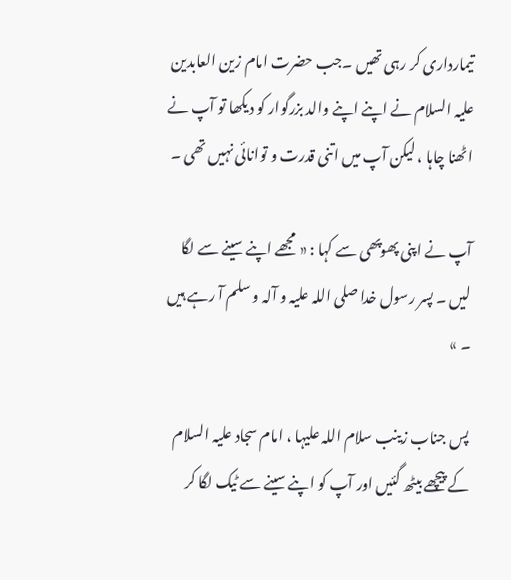تیمارداری کر رہی تھیں ۔جب حضرت امام زین العابدین علیہ السلام نے اپنے اپنے والد بزرگوار کو دیکھا تو آپ نے اٹھنا چاہا ، لیکن آپ میں اتنی قدرت و توانائی نہیں تھی ۔

آپ نے اپنی پھوپھی سے کہا : « مجھے اپنے سینے سے لگا لیں ۔ پسر رسول خدا صلی اللہ علیہ و آلہ و سلم آ رہے ہیں ۔ »

پس جناب زینب سلام اللہ علیہا ، امام سجاد علیہ السلام کے پیچھے بیٹھ گئیں اور آپ کو اپنے سینے سے ٹیک لگا کر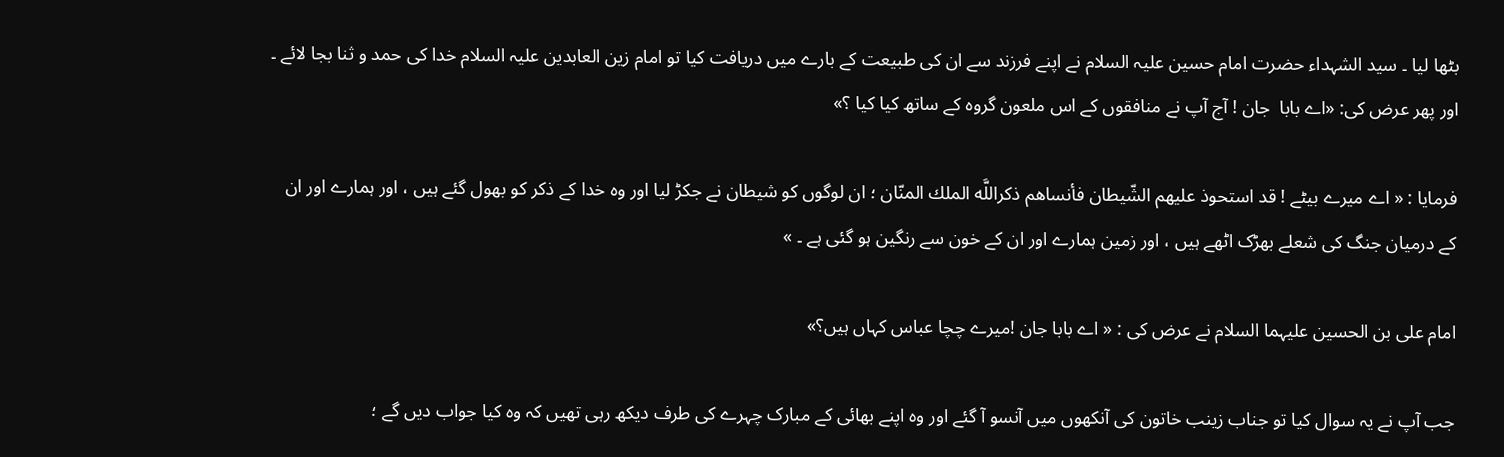بٹھا لیا ۔ سید الشہداء حضرت امام حسین علیہ السلام نے اپنے فرزند سے ان کی طبیعت کے بارے میں دریافت کیا تو امام زین العابدین علیہ السلام خدا کی حمد و ثنا بجا لائے ۔ اور پھر عرض کی: «اے بابا  جان ! آج آپ نے منافقوں کے اس ملعون گروہ کے ساتھ کیا کیا ؟»

فرمایا : « اے میرے بیٹے ! قد استحوذ عليهم الشّيطان فأنساهم ذكراللَّه الملك المنّان ؛ ان لوگوں کو شیطان نے جکڑ لیا اور وہ خدا کے ذکر کو بھول گئے ہیں ، اور ہمارے اور ان کے درمیان جنگ کی شعلے بھڑک اٹھے ہیں ، اور زمین ہمارے اور ان کے خون سے رنگین ہو گئی ہے ۔ »

امام علی بن الحسین علیہما السلام نے عرض کی : « اے بابا جان !میرے چچا عباس کہاں ہیں؟»

جب آپ نے یہ سوال کیا تو جناب زینب خاتون کی آنکھوں میں آنسو آ گئے اور وہ اپنے بھائی کے مبارک چہرے کی طرف دیکھ رہی تھیں کہ وہ کیا جواب دیں گے ؛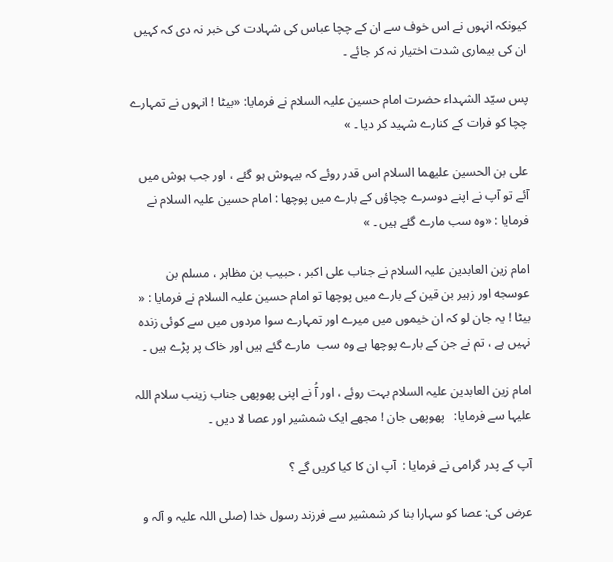کیونکہ انہوں نے اس خوف سے ان کے چچا عباس کی شہادت کی خبر نہ دی کہ کہیں ان کی بیماری شدت اختیار نہ کر جائے ۔

پس سيّد الشہداء حضرت امام حسین علیہ السلام نے فرمایا: «بیٹا ! انہوں نے تمہارے چچا کو فرات کے کنارے شہید کر دیا ۔ »

على بن الحسين عليهما السلام اس قدر روئے کہ بیہوش ہو گئے ، اور جب ہوش میں آئے تو آپ نے اپنے دوسرے چچاؤں کے بارے میں پوچھا : امام حسین علیہ السلام نے فرمایا : «وہ سب مارے گئے ہیں ۔ »

امام زین العابدین علیہ السلام نے جناب على اکبر ، حبيب بن مظاہر ، مسلم بن عوسجه اور زہير بن قين کے بارے میں پوچھا تو امام حسین علیہ السلام نے فرمایا : « بیٹا ! یہ جان لو کہ ان خیموں میں میرے اور تمہارے سوا مردوں میں سے کوئی زندہ نہیں ہے ، تم نے جن کے بارے پوچھا ہے وہ سب  مارے گئے ہیں اور خاک پر پڑے ہیں ۔

امام زين العابدين علیہ السلام بہت روئے ، اور آُ نے اپنی پھوپھی جناب زینب سلام اللہ علیہا سے فرمایا:   پھوپھی جان ! مجھے ایک شمشیر اور عصا لا دیں ۔

آپ کے پدر گرامی نے فرمایا :  آپ ان کا کیا کریں گے ؟

عرض کی: عصا کو سہارا بنا کر شمشیر سے فرزند رسول خدا (صلی اللہ علیہ و آلہ و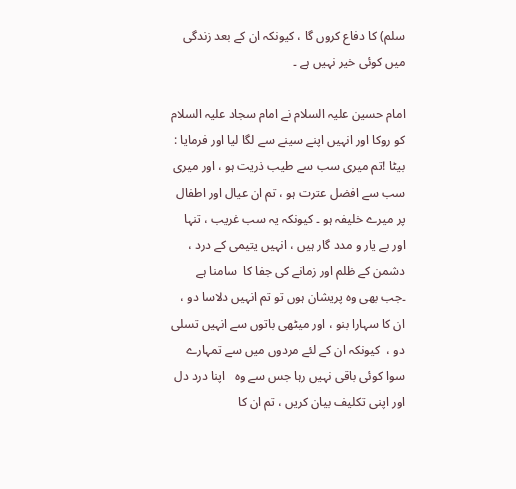سلم) کا دفاع کروں گا ، کیونکہ ان کے بعد زندگی میں کوئی خیر نہیں ہے ۔

امام حسین علیہ السلام نے امام سجاد علیہ السلام کو روکا اور انہیں اپنے سینے سے لگا لیا اور فرمایا : بیٹا !تم میری سب سے طیب ذریت ہو ، اور میری سب سے افضل عترت ہو ، تم ان عیال اور اطفال پر میرے خلیفہ ہو ۔ کیونکہ یہ سب غریب ، تنہا اور بے یار و مدد گار ہیں ، انہیں یتیمی کے درد ، دشمن کے ظلم اور زمانے کی جفا کا  سامنا ہے ۔جب بھی وہ پریشان ہوں تو تم انہیں دلاسا دو ، ان کا سہارا بنو ، اور میٹھی باتوں سے انہیں تسلی دو ،  کیونکہ ان کے لئے مردوں میں سے تمہارے سوا کوئی باقی نہیں رہا جس سے وہ   اپنا درد دل اور اپنی تکلیف بیان کریں ، تم ان کا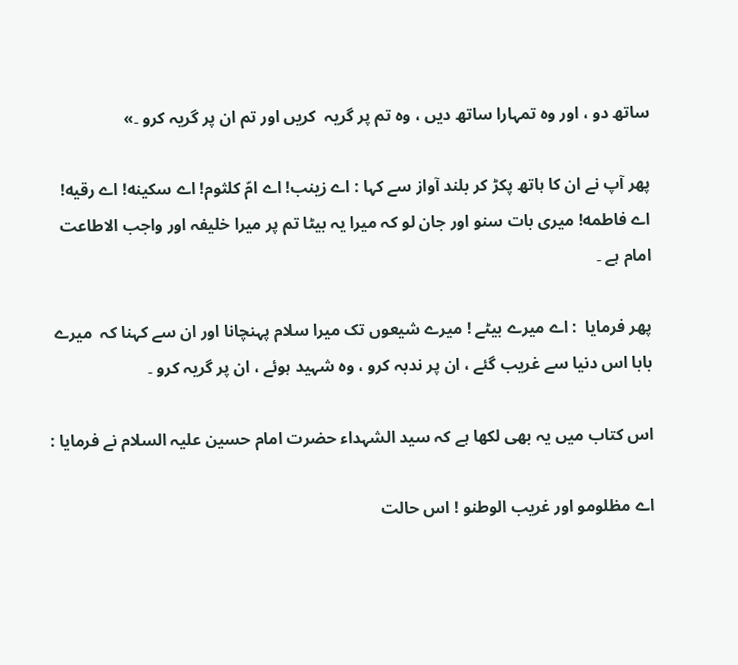ساتھ دو ، اور وہ تمہارا ساتھ دیں ، وہ تم پر گریہ  کریں اور تم ان پر گریہ کرو ۔»

پھر آپ نے ان کا ہاتھ پکڑ کر بلند آواز سے کہا : اے زينب! اے امّ كلثوم! اے سكينه! اے رقيه! اے فاطمه! میری بات سنو اور جان لو کہ میرا یہ بیٹا تم پر میرا خلیفہ اور واجب الاطاعت امام ہے ۔

پھر فرمایا  : اے میرے بیٹے ! میرے شیعوں تک میرا سلام پہنچانا اور ان سے کہنا کہ  میرے بابا اس دنیا سے غریب گئے ، ان پر ندبہ کرو ، وہ شہید ہوئے ، ان پر گریہ کرو ۔

اس کتاب میں یہ بھی لکھا ہے کہ سید الشہداء حضرت امام حسین علیہ السلام نے فرمایا :

اے مظلومو اور غریب الوطنو ! اس حالت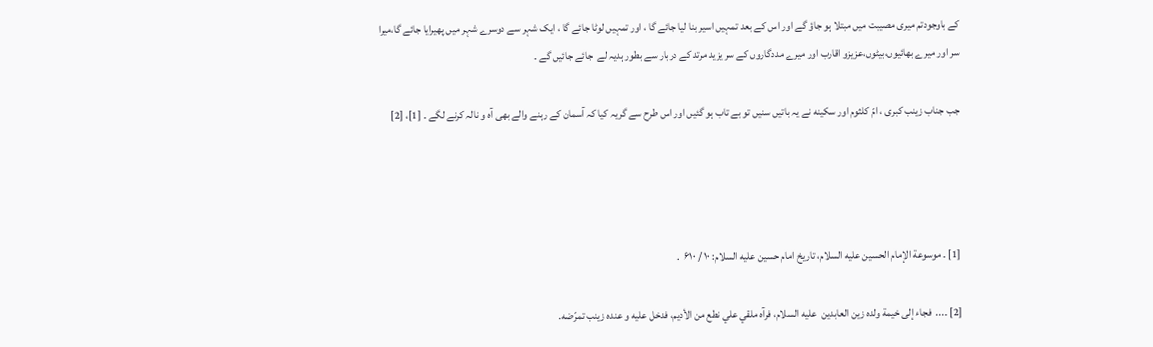کے باوجودتم میری مصیبت میں مبتلا ہو جاؤ گے اور اس کے بعد تمہیں اسیر بنا لیا جائے گا ، اور تمہیں لوٹا جائے گا ، ایک شہر سے دوسرے شہر میں پھیرایا جائے گا،میرا سر اور میرے بھائیوں،بیٹوں،عزیزو اقارب اور میرے مددگاروں کے سر یزید مرتد کے دربار سے بطور ہدیہ لے  جائے جائیں گے ۔

جب جناب زينب کبری ، امّ كلثوم اور سكينه نے یہ باتیں سنیں تو بے تاب ہو گئیں اور اس طرح سے گریہ کیا کہ آسمان کے رہنے والے بھی آہ و نالہ کرنے لگے ۔ [1]، [2]




[1] ۔ موسوعة الإمام الحسين عليه السلام، تاريخ امام حسين عليه السلام: ۱۰ / ۶۱۰  .

[2] ۔...  فجاء إلى خيمة ولده زين العابدين  عليه السلام، فرآه ملقي علي نطع من الأديم، فدخل عليه و عنده زينب تمرّضه.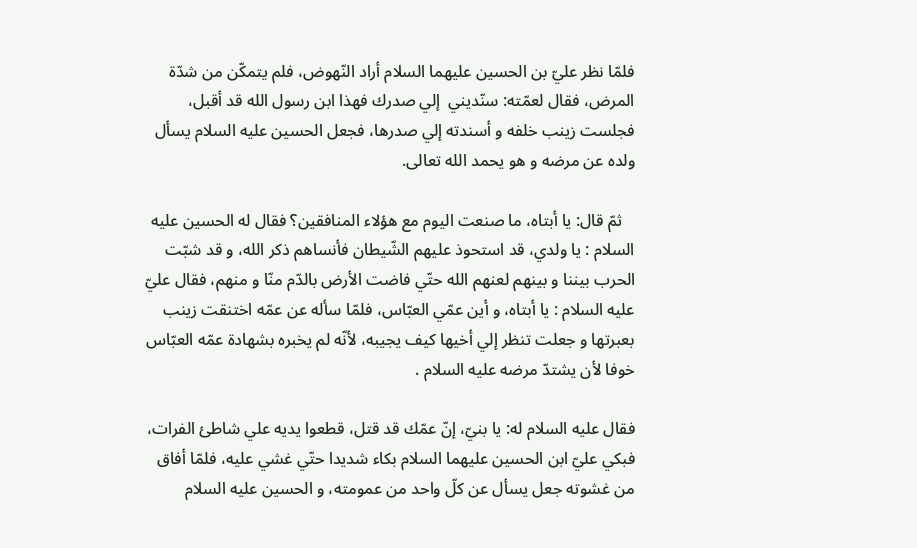فلمّا نظر عليّ بن الحسين عليهما السلام أراد النّهوض، فلم يتمكّن من شدّة المرض، فقال لعمّته: سنّديني  إلي صدرك فهذا ابن رسول الله قد أقبل،  فجلست زينب خلفه و أسندته إلي صدرها، فجعل الحسين علیه السلام يسأل ولده عن مرضه و هو يحمد الله تعالى.

   ثمّ قال: يا أبتاه، ما صنعت اليوم مع هؤلاء المنافقين؟ فقال له الحسين عليه السلام : يا ولدي، قد استحوذ عليهم الشّيطان فأنساهم ذكر الله، و قد شبّت الحرب بيننا و بينهم لعنهم الله حتّي فاضت الأرض بالدّم منّا و منهم، فقال عليّ عليه السلام : يا أبتاه، و أين عمّي العبّاس، فلمّا سأله عن عمّه اختنقت زينب بعبرتها و جعلت تنظر إلي أخيها كيف يجيبه، لأنّه لم يخبره بشهادة عمّه العبّاس خوفا لأن يشتدّ مرضه عليه السلام .

فقال عليه السلام له: يا بنيّ، إنّ عمّك قد قتل، قطعوا يديه علي شاطئ الفرات، فبكي عليّ ابن الحسين عليهما السلام بكاء شديدا حتّي غشي عليه، فلمّا أفاق من غشوته جعل يسأل عن كلّ واحد من عمومته، و الحسين عليه السلام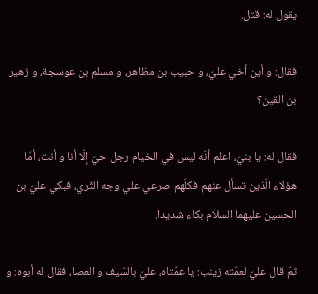يقول له: قتل.

فقال: و أين أخي عليّ، و حبيب بن مظاهر، و مسلم بن عوسجة، و زهير بن القين؟

فقال له: يا بنيّ، اعلم أنّه ليس في الخيام رجل حيّ إلّا أنا و أنت، أمّا هؤلاء الّذين تسأل عنهم فكلّهم صرعي علي وجه الثّري، فبكي عليّ بن الحسين عليهما السلام بكاء شديدا.

ثمّ قال عليّ لعمّته زينب: يا عمّتاه، عليّ بالسّيف و العصا، فقال له أبوه: و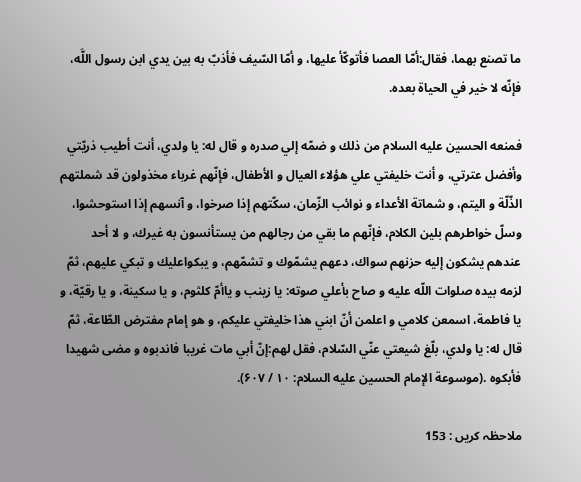ما تصنع بهما، فقال:أمّا العصا فأتوكّأ عليها، و أمّا السّيف فأذبّ به بين يدي ابن رسول اللَّه، فإنّه لا خير في الحياة بعده.

فمنعه الحسين عليه السلام من ذلك و ضمّه إلي صدره و قال له: يا ولدي، أنت أطيب ذريّتي وأفضل عترتي، و أنت خليفتي علي هؤلاء العيال و الأطفال، فإنّهم غرباء مخذولون قد شملتهم الذّلّة و اليتم، و شماتة الأعداء و نوائب الزّمان، سكّتهم إذا صرخوا، و آنسهم إذا استوحشوا، وسلّ خواطرهم بلين الكلام، فإنّهم ما بقي من رجالهم من يستأنسون به غيرك، و لا أحد عندهم يشكون إليه حزنهم سواك، دعهم يشمّوك و تشمّهم، و يبكواعليك و تبكي عليهم، ثمّ لزمه بيده صلوات اللّه عليه و صاح بأعلي صوته: يا زينب و ياأمّ كلثوم، و يا سكينة، و يا رقيّة، و يا فاطمة، اسمعن كلامي و اعلمن أنّ ابني هذا خليفتي عليكم، و هو إمام مفترض الطّاعة، ثمّ قال له: يا ولدي، بلّغ شيعتي عنّي السّلام، فقل لهم:إنّ أبي مات غريبا فاندبوه و مضى شهيدا فأبكوه .(موسوعة الإمام الحسين عليه السلام: ۱۰ / ۶۰۷).

ملاحظہ کریں : 153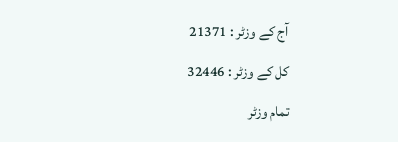آج کے وزٹر : 21371
کل کے وزٹر : 32446
تمام وزٹر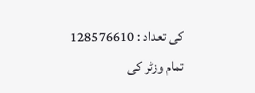کی تعداد : 128576610
تمام وزٹر کی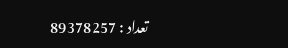تعداد : 89378257